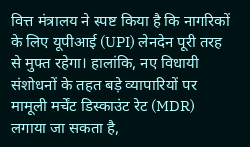वित्त मंत्रालय ने स्पष्ट किया है कि नागरिकों के लिए यूपीआई (UPI) लेनदेन पूरी तरह से मुफ्त रहेगा। हालांकि, नए विधायी संशोधनों के तहत बड़े व्यापारियों पर मामूली मर्चेंट डिस्काउंट रेट (MDR) लगाया जा सकता है,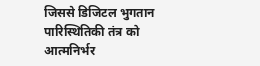जिससे डिजिटल भुगतान पारिस्थितिकी तंत्र को आत्मनिर्भर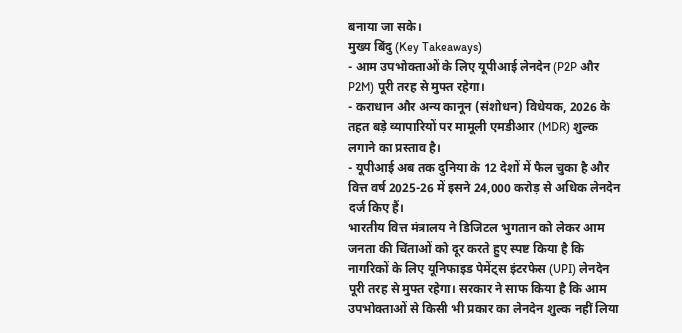बनाया जा सके।
मुख्य बिंदु (Key Takeaways)
- आम उपभोक्ताओं के लिए यूपीआई लेनदेन (P2P और P2M) पूरी तरह से मुफ्त रहेगा।
- कराधान और अन्य कानून (संशोधन) विधेयक, 2026 के तहत बड़े व्यापारियों पर मामूली एमडीआर (MDR) शुल्क लगाने का प्रस्ताव है।
- यूपीआई अब तक दुनिया के 12 देशों में फैल चुका है और वित्त वर्ष 2025-26 में इसने 24,000 करोड़ से अधिक लेनदेन दर्ज किए हैं।
भारतीय वित्त मंत्रालय ने डिजिटल भुगतान को लेकर आम जनता की चिंताओं को दूर करते हुए स्पष्ट किया है कि नागरिकों के लिए यूनिफाइड पेमेंट्स इंटरफेस (UPI) लेनदेन पूरी तरह से मुफ्त रहेगा। सरकार ने साफ किया है कि आम उपभोक्ताओं से किसी भी प्रकार का लेनदेन शुल्क नहीं लिया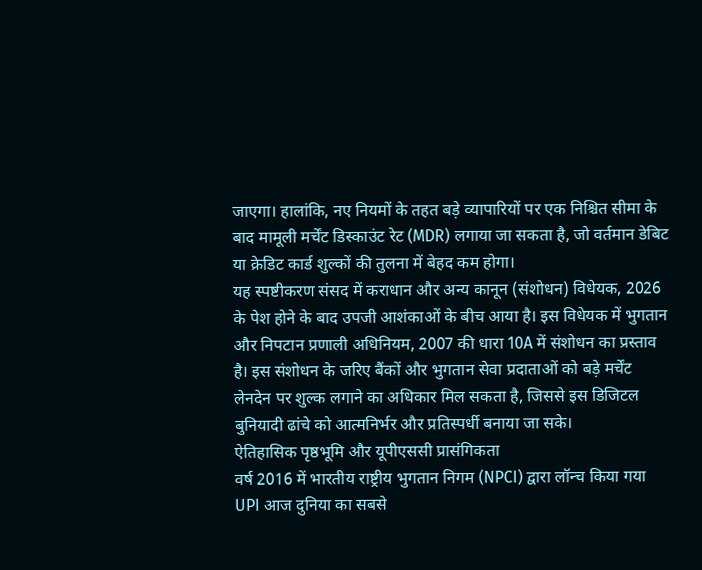जाएगा। हालांकि, नए नियमों के तहत बड़े व्यापारियों पर एक निश्चित सीमा के बाद मामूली मर्चेंट डिस्काउंट रेट (MDR) लगाया जा सकता है, जो वर्तमान डेबिट या क्रेडिट कार्ड शुल्कों की तुलना में बेहद कम होगा।
यह स्पष्टीकरण संसद में कराधान और अन्य कानून (संशोधन) विधेयक, 2026 के पेश होने के बाद उपजी आशंकाओं के बीच आया है। इस विधेयक में भुगतान और निपटान प्रणाली अधिनियम, 2007 की धारा 10A में संशोधन का प्रस्ताव है। इस संशोधन के जरिए बैंकों और भुगतान सेवा प्रदाताओं को बड़े मर्चेंट लेनदेन पर शुल्क लगाने का अधिकार मिल सकता है, जिससे इस डिजिटल बुनियादी ढांचे को आत्मनिर्भर और प्रतिस्पर्धी बनाया जा सके।
ऐतिहासिक पृष्ठभूमि और यूपीएससी प्रासंगिकता
वर्ष 2016 में भारतीय राष्ट्रीय भुगतान निगम (NPCI) द्वारा लॉन्च किया गया UPI आज दुनिया का सबसे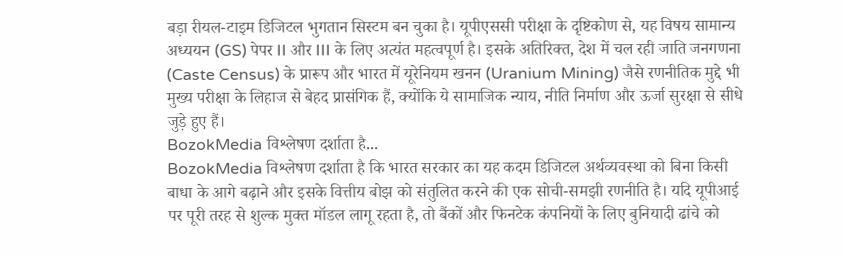बड़ा रीयल-टाइम डिजिटल भुगतान सिस्टम बन चुका है। यूपीएससी परीक्षा के दृष्टिकोण से, यह विषय सामान्य अध्ययन (GS) पेपर II और III के लिए अत्यंत महत्वपूर्ण है। इसके अतिरिक्त, देश में चल रही जाति जनगणना (Caste Census) के प्रारूप और भारत में यूरेनियम खनन (Uranium Mining) जैसे रणनीतिक मुद्दे भी मुख्य परीक्षा के लिहाज से बेहद प्रासंगिक हैं, क्योंकि ये सामाजिक न्याय, नीति निर्माण और ऊर्जा सुरक्षा से सीधे जुड़े हुए हैं।
BozokMedia विश्लेषण दर्शाता है...
BozokMedia विश्लेषण दर्शाता है कि भारत सरकार का यह कदम डिजिटल अर्थव्यवस्था को बिना किसी बाधा के आगे बढ़ाने और इसके वित्तीय बोझ को संतुलित करने की एक सोची-समझी रणनीति है। यदि यूपीआई पर पूरी तरह से शुल्क मुक्त मॉडल लागू रहता है, तो बैंकों और फिनटेक कंपनियों के लिए बुनियादी ढांचे को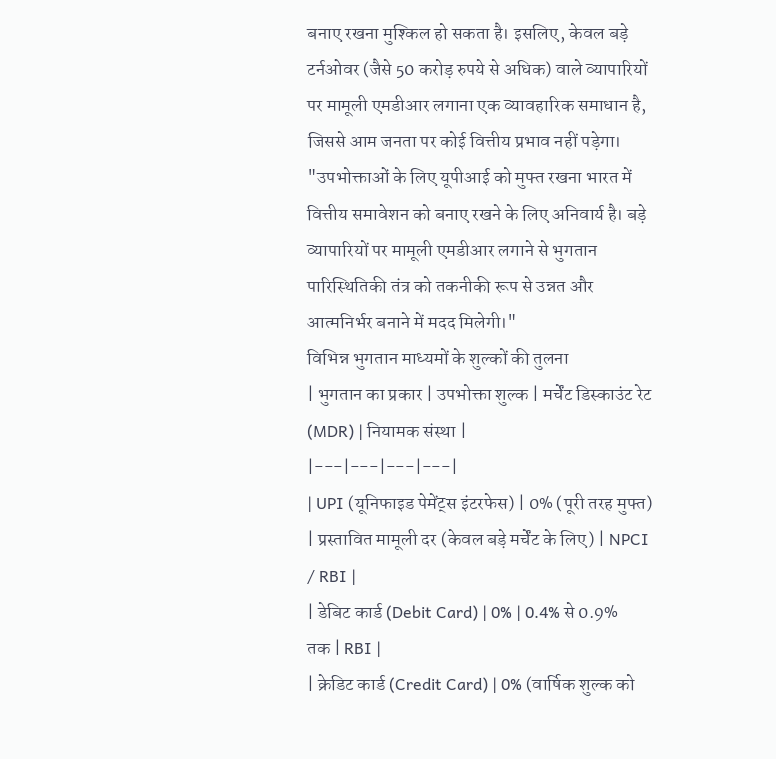बनाए रखना मुश्किल हो सकता है। इसलिए, केवल बड़े टर्नओवर (जैसे 50 करोड़ रुपये से अधिक) वाले व्यापारियों पर मामूली एमडीआर लगाना एक व्यावहारिक समाधान है, जिससे आम जनता पर कोई वित्तीय प्रभाव नहीं पड़ेगा।
"उपभोक्ताओं के लिए यूपीआई को मुफ्त रखना भारत में वित्तीय समावेशन को बनाए रखने के लिए अनिवार्य है। बड़े व्यापारियों पर मामूली एमडीआर लगाने से भुगतान पारिस्थितिकी तंत्र को तकनीकी रूप से उन्नत और आत्मनिर्भर बनाने में मदद मिलेगी।"
विभिन्न भुगतान माध्यमों के शुल्कों की तुलना
| भुगतान का प्रकार | उपभोक्ता शुल्क | मर्चेंट डिस्काउंट रेट (MDR) | नियामक संस्था |
|---|---|---|---|
| UPI (यूनिफाइड पेमेंट्स इंटरफेस) | 0% (पूरी तरह मुफ्त) | प्रस्तावित मामूली दर (केवल बड़े मर्चेंट के लिए) | NPCI / RBI |
| डेबिट कार्ड (Debit Card) | 0% | 0.4% से 0.9% तक | RBI |
| क्रेडिट कार्ड (Credit Card) | 0% (वार्षिक शुल्क को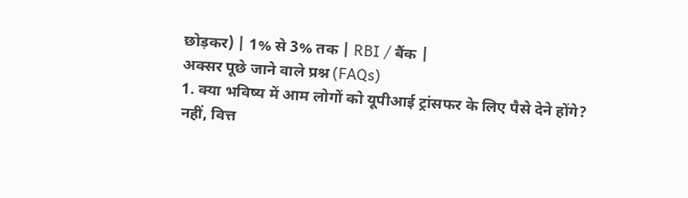छोड़कर) | 1% से 3% तक | RBI / बैंक |
अक्सर पूछे जाने वाले प्रश्न (FAQs)
1. क्या भविष्य में आम लोगों को यूपीआई ट्रांसफर के लिए पैसे देने होंगे?
नहीं, वित्त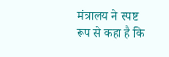मंत्रालय ने स्पष्ट रूप से कहा है कि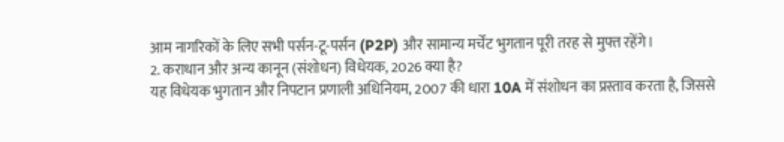आम नागरिकों के लिए सभी पर्सन-टू-पर्सन (P2P) और सामान्य मर्चेंट भुगतान पूरी तरह से मुफ्त रहेंगे।
2. कराधान और अन्य कानून (संशोधन) विधेयक, 2026 क्या है?
यह विधेयक भुगतान और निपटान प्रणाली अधिनियम, 2007 की धारा 10A में संशोधन का प्रस्ताव करता है, जिससे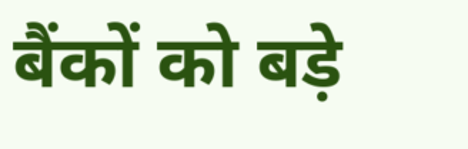बैंकों को बड़े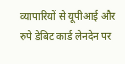व्यापारियों से यूपीआई और रुपे डेबिट कार्ड लेनदेन पर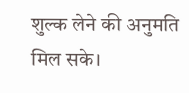शुल्क लेने की अनुमति मिल सके।